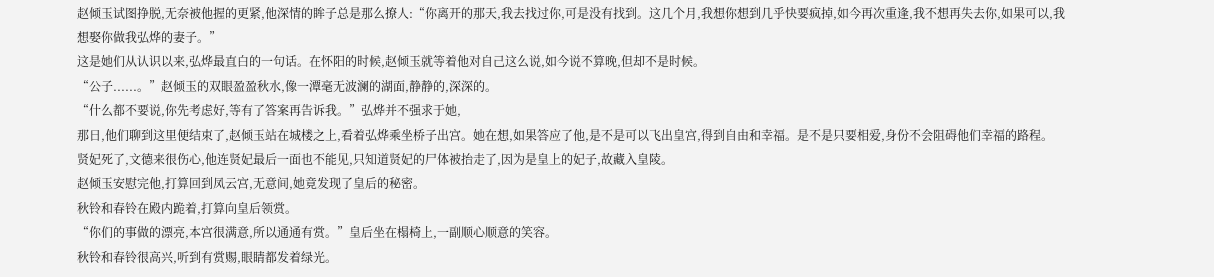赵倾玉试图挣脱,无奈被他握的更紧,他深情的眸子总是那么撩人:“你离开的那天,我去找过你,可是没有找到。这几个月,我想你想到几乎快要疯掉,如今再次重逢,我不想再失去你,如果可以,我想娶你做我弘烨的妻子。”
这是她们从认识以来,弘烨最直白的一句话。在怀阳的时候,赵倾玉就等着他对自己这么说,如今说不算晚,但却不是时候。
“公子......。”赵倾玉的双眼盈盈秋水,像一潭毫无波澜的湖面,静静的,深深的。
“什么都不要说,你先考虑好,等有了答案再告诉我。”弘烨并不强求于她,
那日,他们聊到这里便结束了,赵倾玉站在城楼之上,看着弘烨乘坐桥子出宫。她在想,如果答应了他,是不是可以飞出皇宫,得到自由和幸福。是不是只要相爱,身份不会阻碍他们幸福的路程。
贤妃死了,文德来很伤心,他连贤妃最后一面也不能见,只知道贤妃的尸体被抬走了,因为是皇上的妃子,故藏入皇陵。
赵倾玉安慰完他,打算回到凤云宫,无意间,她竟发现了皇后的秘密。
秋铃和春铃在殿内跪着,打算向皇后领赏。
“你们的事做的漂亮,本宫很满意,所以通通有赏。”皇后坐在榻椅上,一副顺心顺意的笑容。
秋铃和春铃很高兴,听到有赏赐,眼睛都发着绿光。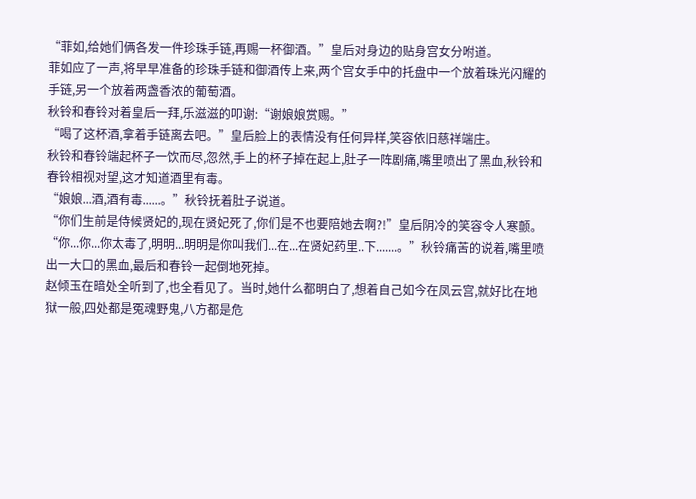“菲如,给她们俩各发一件珍珠手链,再赐一杯御酒。”皇后对身边的贴身宫女分咐道。
菲如应了一声,将早早准备的珍珠手链和御酒传上来,两个宫女手中的托盘中一个放着珠光闪耀的手链,另一个放着两盏香浓的葡萄酒。
秋铃和春铃对着皇后一拜,乐滋滋的叩谢:“谢娘娘赏赐。”
“喝了这杯酒,拿着手链离去吧。”皇后脸上的表情没有任何异样,笑容依旧慈祥端庄。
秋铃和春铃端起杯子一饮而尽,忽然,手上的杯子掉在起上,肚子一阵剧痛,嘴里喷出了黑血,秋铃和春铃相视对望,这才知道酒里有毒。
“娘娘...酒,酒有毒......。”秋铃抚着肚子说道。
“你们生前是侍候贤妃的,现在贤妃死了,你们是不也要陪她去啊?!”皇后阴冷的笑容令人寒颤。
“你...你...你太毒了,明明...明明是你叫我们...在...在贤妃药里..下.......。”秋铃痛苦的说着,嘴里喷出一大口的黑血,最后和春铃一起倒地死掉。
赵倾玉在暗处全听到了,也全看见了。当时,她什么都明白了,想着自己如今在凤云宫,就好比在地狱一般,四处都是冤魂野鬼,八方都是危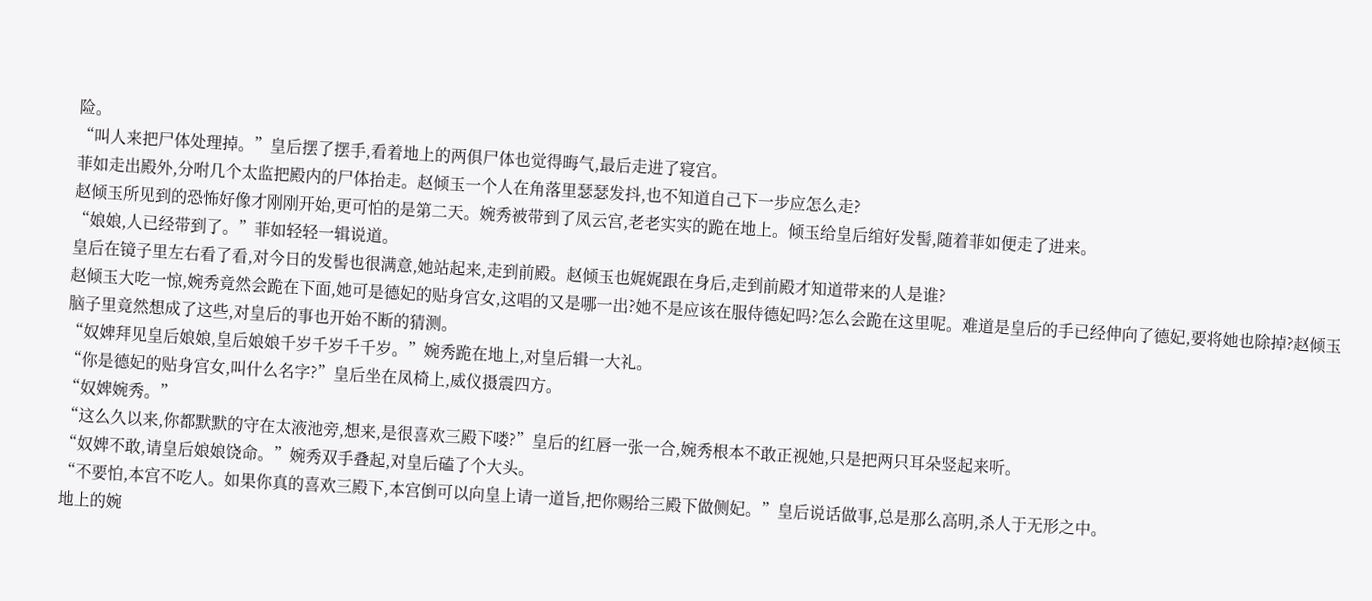险。
“叫人来把尸体处理掉。”皇后摆了摆手,看着地上的两俱尸体也觉得晦气,最后走进了寝宫。
菲如走出殿外,分咐几个太监把殿内的尸体抬走。赵倾玉一个人在角落里瑟瑟发抖,也不知道自己下一步应怎么走?
赵倾玉所见到的恐怖好像才刚刚开始,更可怕的是第二天。婉秀被带到了凤云宫,老老实实的跪在地上。倾玉给皇后绾好发髻,随着菲如便走了进来。
“娘娘,人已经带到了。”菲如轻轻一辑说道。
皇后在镜子里左右看了看,对今日的发髻也很满意,她站起来,走到前殿。赵倾玉也娓娓跟在身后,走到前殿才知道带来的人是谁?
赵倾玉大吃一惊,婉秀竟然会跪在下面,她可是德妃的贴身宫女,这唱的又是哪一出?她不是应该在服侍德妃吗?怎么会跪在这里呢。难道是皇后的手已经伸向了德妃,要将她也除掉?赵倾玉脑子里竟然想成了这些,对皇后的事也开始不断的猜测。
“奴婢拜见皇后娘娘,皇后娘娘千岁千岁千千岁。”婉秀跪在地上,对皇后辑一大礼。
“你是德妃的贴身宫女,叫什么名字?”皇后坐在凤椅上,威仪摄震四方。
“奴婢婉秀。”
“这么久以来,你都默默的守在太液池旁,想来,是很喜欢三殿下喽?”皇后的红唇一张一合,婉秀根本不敢正视她,只是把两只耳朵竖起来听。
“奴婢不敢,请皇后娘娘饶命。”婉秀双手叠起,对皇后磕了个大头。
“不要怕,本宫不吃人。如果你真的喜欢三殿下,本宫倒可以向皇上请一道旨,把你赐给三殿下做侧妃。”皇后说话做事,总是那么高明,杀人于无形之中。
地上的婉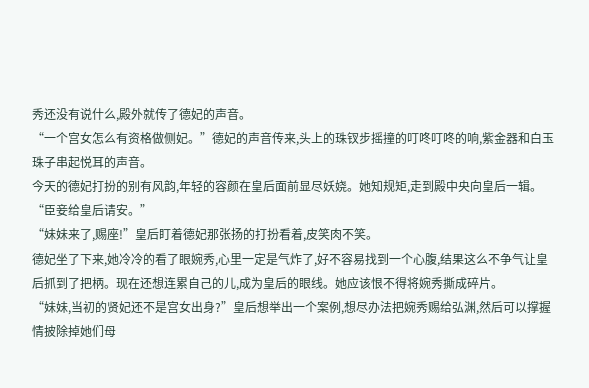秀还没有说什么,殿外就传了德妃的声音。
“一个宫女怎么有资格做侧妃。”德妃的声音传来,头上的珠钗步摇撞的叮咚叮咚的响,紫金器和白玉珠子串起悦耳的声音。
今天的德妃打扮的别有风韵,年轻的容颜在皇后面前显尽妖娆。她知规矩,走到殿中央向皇后一辑。
“臣妾给皇后请安。”
“妹妹来了,赐座!”皇后盯着德妃那张扬的打扮看着,皮笑肉不笑。
德妃坐了下来,她冷冷的看了眼婉秀,心里一定是气炸了,好不容易找到一个心腹,结果这么不争气让皇后抓到了把柄。现在还想连累自己的儿,成为皇后的眼线。她应该恨不得将婉秀撕成碎片。
“妹妹,当初的贤妃还不是宫女出身?”皇后想举出一个案例,想尽办法把婉秀赐给弘渊,然后可以撑握情披除掉她们母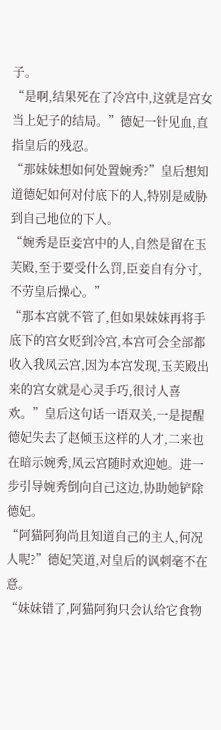子。
“是啊,结果死在了冷宫中,这就是宫女当上妃子的结局。”德妃一针见血,直指皇后的残忍。
“那妹妹想如何处置婉秀?”皇后想知道德妃如何对付底下的人,特别是威胁到自己地位的下人。
“婉秀是臣妾宫中的人,自然是留在玉芙殿,至于要受什么罚,臣妾自有分寸,不劳皇后操心。”
“那本宫就不管了,但如果妹妹再将手底下的宫女贬到冷宫,本宫可会全部都收入我凤云宫,因为本宫发现,玉芙殿出来的宫女就是心灵手巧,很讨人喜欢。”皇后这句话一语双关,一是提醒德妃失去了赵倾玉这样的人才,二来也在暗示婉秀,凤云宫随时欢迎她。进一步引导婉秀倒向自己这边,协助她铲除德妃。
“阿猫阿狗尚且知道自己的主人,何况人呢?”德妃笑道,对皇后的讽刺毫不在意。
“妹妹错了,阿猫阿狗只会认给它食物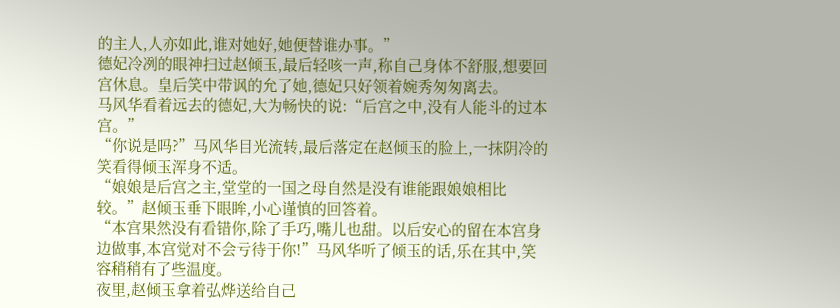的主人,人亦如此,谁对她好,她便替谁办事。”
德妃冷冽的眼神扫过赵倾玉,最后轻咳一声,称自己身体不舒服,想要回宫休息。皇后笑中带讽的允了她,德妃只好领着婉秀匆匆离去。
马风华看着远去的德妃,大为畅快的说:“后宫之中,没有人能斗的过本宫。”
“你说是吗?”马风华目光流转,最后落定在赵倾玉的脸上,一抹阴冷的笑看得倾玉浑身不适。
“娘娘是后宫之主,堂堂的一国之母自然是没有谁能跟娘娘相比较。”赵倾玉垂下眼眸,小心谨慎的回答着。
“本宫果然没有看错你,除了手巧,嘴儿也甜。以后安心的留在本宫身边做事,本宫觉对不会亏待于你!”马风华听了倾玉的话,乐在其中,笑容稍稍有了些温度。
夜里,赵倾玉拿着弘烨送给自己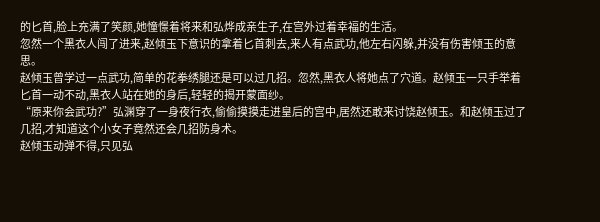的匕首,脸上充满了笑颜,她憧憬着将来和弘烨成亲生子,在宫外过着幸福的生活。
忽然一个黑衣人闯了进来,赵倾玉下意识的拿着匕首刺去,来人有点武功,他左右闪躲,并没有伤害倾玉的意思。
赵倾玉曾学过一点武功,简单的花拳绣腿还是可以过几招。忽然,黑衣人将她点了穴道。赵倾玉一只手举着匕首一动不动,黑衣人站在她的身后,轻轻的揭开蒙面纱。
“原来你会武功?”弘渊穿了一身夜行衣,偷偷摸摸走进皇后的宫中,居然还敢来讨饶赵倾玉。和赵倾玉过了几招,才知道这个小女子竟然还会几招防身术。
赵倾玉动弹不得,只见弘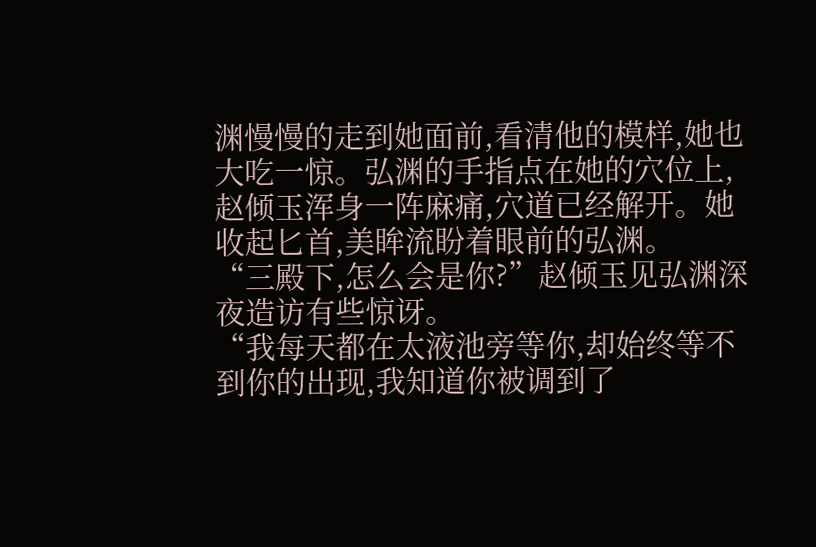渊慢慢的走到她面前,看清他的模样,她也大吃一惊。弘渊的手指点在她的穴位上,赵倾玉浑身一阵麻痛,穴道已经解开。她收起匕首,美眸流盼着眼前的弘渊。
“三殿下,怎么会是你?”赵倾玉见弘渊深夜造访有些惊讶。
“我每天都在太液池旁等你,却始终等不到你的出现,我知道你被调到了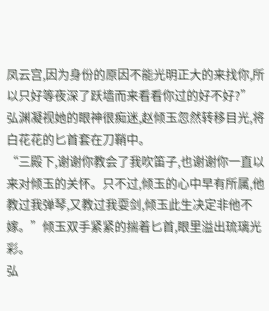凤云宫,因为身份的原因不能光明正大的来找你,所以只好等夜深了跃墙而来看看你过的好不好?”
弘渊凝视她的眼神很痴迷,赵倾玉忽然转移目光,将白花花的匕首套在刀鞘中。
“三殿下,谢谢你教会了我吹笛子,也谢谢你一直以来对倾玉的关怀。只不过,倾玉的心中早有所属,他教过我弹琴,又教过我耍剑,倾玉此生决定非他不嫁。”倾玉双手紧紧的揣着匕首,眼里溢出琉璃光彩。
弘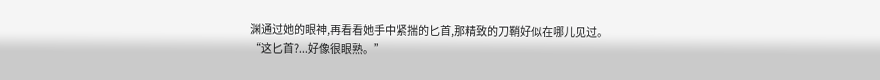渊通过她的眼神,再看看她手中紧揣的匕首,那精致的刀鞘好似在哪儿见过。
“这匕首?...好像很眼熟。”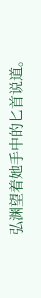弘渊望着她手中的匕首说道。